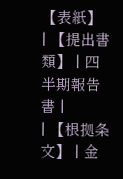【表紙】
| 【提出書類】 | 四半期報告書 |
| 【根拠条文】 | 金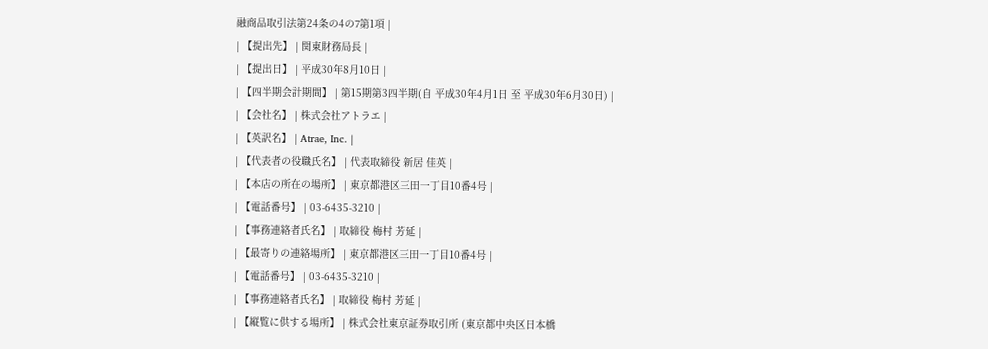融商品取引法第24条の4の7第1項 |
| 【提出先】 | 関東財務局長 |
| 【提出日】 | 平成30年8月10日 |
| 【四半期会計期間】 | 第15期第3四半期(自 平成30年4月1日 至 平成30年6月30日) |
| 【会社名】 | 株式会社アトラエ |
| 【英訳名】 | Atrae, Inc. |
| 【代表者の役職氏名】 | 代表取締役 新居 佳英 |
| 【本店の所在の場所】 | 東京都港区三田一丁目10番4号 |
| 【電話番号】 | 03-6435-3210 |
| 【事務連絡者氏名】 | 取締役 梅村 芳延 |
| 【最寄りの連絡場所】 | 東京都港区三田一丁目10番4号 |
| 【電話番号】 | 03-6435-3210 |
| 【事務連絡者氏名】 | 取締役 梅村 芳延 |
| 【縦覧に供する場所】 | 株式会社東京証券取引所 (東京都中央区日本橋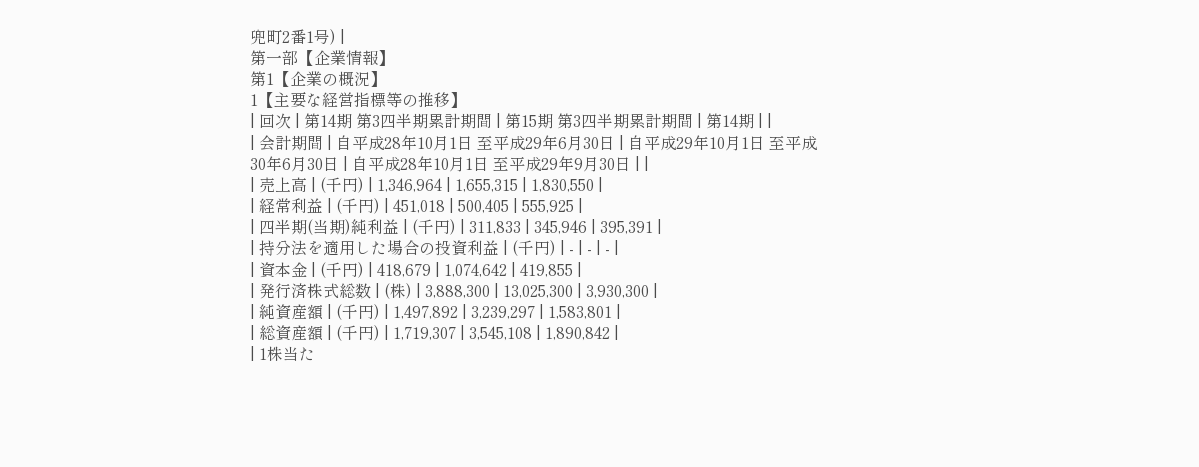兜町2番1号) |
第一部【企業情報】
第1【企業の概況】
1【主要な経営指標等の推移】
| 回次 | 第14期 第3四半期累計期間 | 第15期 第3四半期累計期間 | 第14期 | |
| 会計期間 | 自平成28年10月1日 至平成29年6月30日 | 自平成29年10月1日 至平成30年6月30日 | 自平成28年10月1日 至平成29年9月30日 | |
| 売上高 | (千円) | 1,346,964 | 1,655,315 | 1,830,550 |
| 経常利益 | (千円) | 451,018 | 500,405 | 555,925 |
| 四半期(当期)純利益 | (千円) | 311,833 | 345,946 | 395,391 |
| 持分法を適用した場合の投資利益 | (千円) | - | - | - |
| 資本金 | (千円) | 418,679 | 1,074,642 | 419,855 |
| 発行済株式総数 | (株) | 3,888,300 | 13,025,300 | 3,930,300 |
| 純資産額 | (千円) | 1,497,892 | 3,239,297 | 1,583,801 |
| 総資産額 | (千円) | 1,719,307 | 3,545,108 | 1,890,842 |
| 1株当た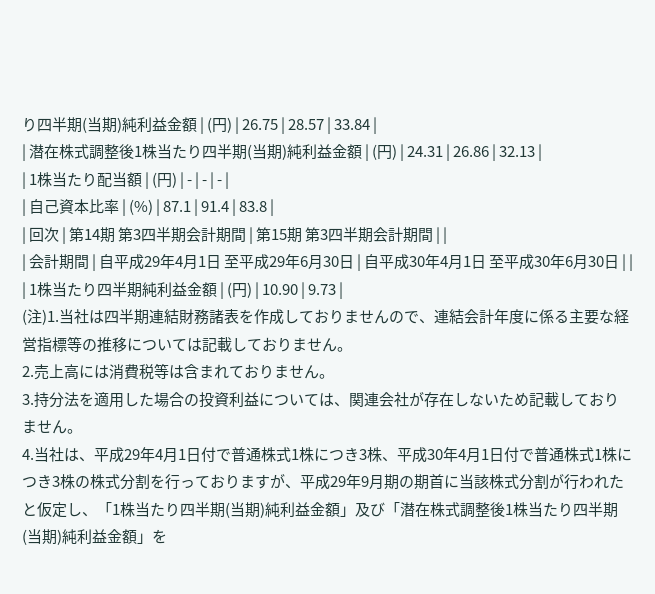り四半期(当期)純利益金額 | (円) | 26.75 | 28.57 | 33.84 |
| 潜在株式調整後1株当たり四半期(当期)純利益金額 | (円) | 24.31 | 26.86 | 32.13 |
| 1株当たり配当額 | (円) | - | - | - |
| 自己資本比率 | (%) | 87.1 | 91.4 | 83.8 |
| 回次 | 第14期 第3四半期会計期間 | 第15期 第3四半期会計期間 | |
| 会計期間 | 自平成29年4月1日 至平成29年6月30日 | 自平成30年4月1日 至平成30年6月30日 | |
| 1株当たり四半期純利益金額 | (円) | 10.90 | 9.73 |
(注)1.当社は四半期連結財務諸表を作成しておりませんので、連結会計年度に係る主要な経営指標等の推移については記載しておりません。
2.売上高には消費税等は含まれておりません。
3.持分法を適用した場合の投資利益については、関連会社が存在しないため記載しておりません。
4.当社は、平成29年4月1日付で普通株式1株につき3株、平成30年4月1日付で普通株式1株につき3株の株式分割を行っておりますが、平成29年9月期の期首に当該株式分割が行われたと仮定し、「1株当たり四半期(当期)純利益金額」及び「潜在株式調整後1株当たり四半期(当期)純利益金額」を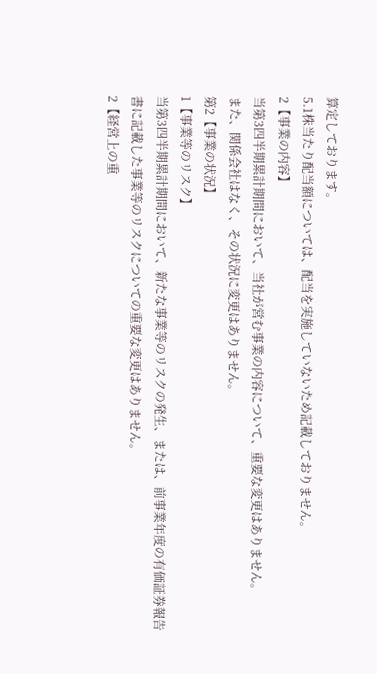算定しております。
5.1株当たり配当額については、配当を実施していないため記載しておりません。
2【事業の内容】
当第3四半期累計期間において、当社が営む事業の内容について、重要な変更はありません。
また、関係会社はなく、その状況に変更はありません。
第2【事業の状況】
1【事業等のリスク】
当第3四半期累計期間において、新たな事業等のリスクの発生、または、前事業年度の有価証券報告書に記載した事業等のリスクについての重要な変更はありません。
2【経営上の重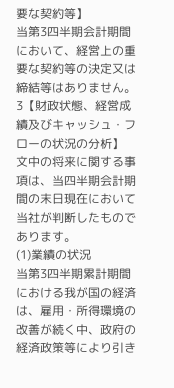要な契約等】
当第3四半期会計期間において、経営上の重要な契約等の決定又は締結等はありません。
3【財政状態、経営成績及びキャッシュ・フローの状況の分析】
文中の将来に関する事項は、当四半期会計期間の末日現在において当社が判断したものであります。
(1)業績の状況
当第3四半期累計期間における我が国の経済は、雇用・所得環境の改善が続く中、政府の経済政策等により引き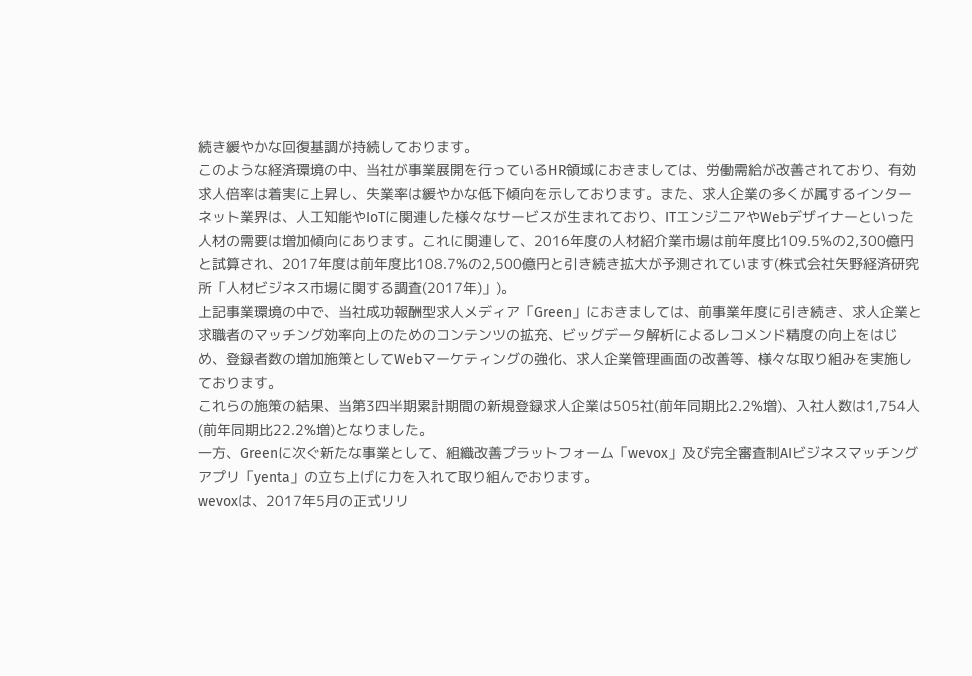続き緩やかな回復基調が持続しております。
このような経済環境の中、当社が事業展開を行っているHR領域におきましては、労働需給が改善されており、有効求人倍率は着実に上昇し、失業率は緩やかな低下傾向を示しております。また、求人企業の多くが属するインターネット業界は、人工知能やIoTに関連した様々なサービスが生まれており、ITエンジニアやWebデザイナーといった人材の需要は増加傾向にあります。これに関連して、2016年度の人材紹介業市場は前年度比109.5%の2,300億円と試算され、2017年度は前年度比108.7%の2,500億円と引き続き拡大が予測されています(株式会社矢野経済研究所「人材ビジネス市場に関する調査(2017年)」)。
上記事業環境の中で、当社成功報酬型求人メディア「Green」におきましては、前事業年度に引き続き、求人企業と求職者のマッチング効率向上のためのコンテンツの拡充、ビッグデータ解析によるレコメンド精度の向上をはじめ、登録者数の増加施策としてWebマーケティングの強化、求人企業管理画面の改善等、様々な取り組みを実施しております。
これらの施策の結果、当第3四半期累計期間の新規登録求人企業は505社(前年同期比2.2%増)、入社人数は1,754人(前年同期比22.2%増)となりました。
一方、Greenに次ぐ新たな事業として、組織改善プラットフォーム「wevox」及び完全審査制AIビジネスマッチングアプリ「yenta」の立ち上げに力を入れて取り組んでおります。
wevoxは、2017年5月の正式リリ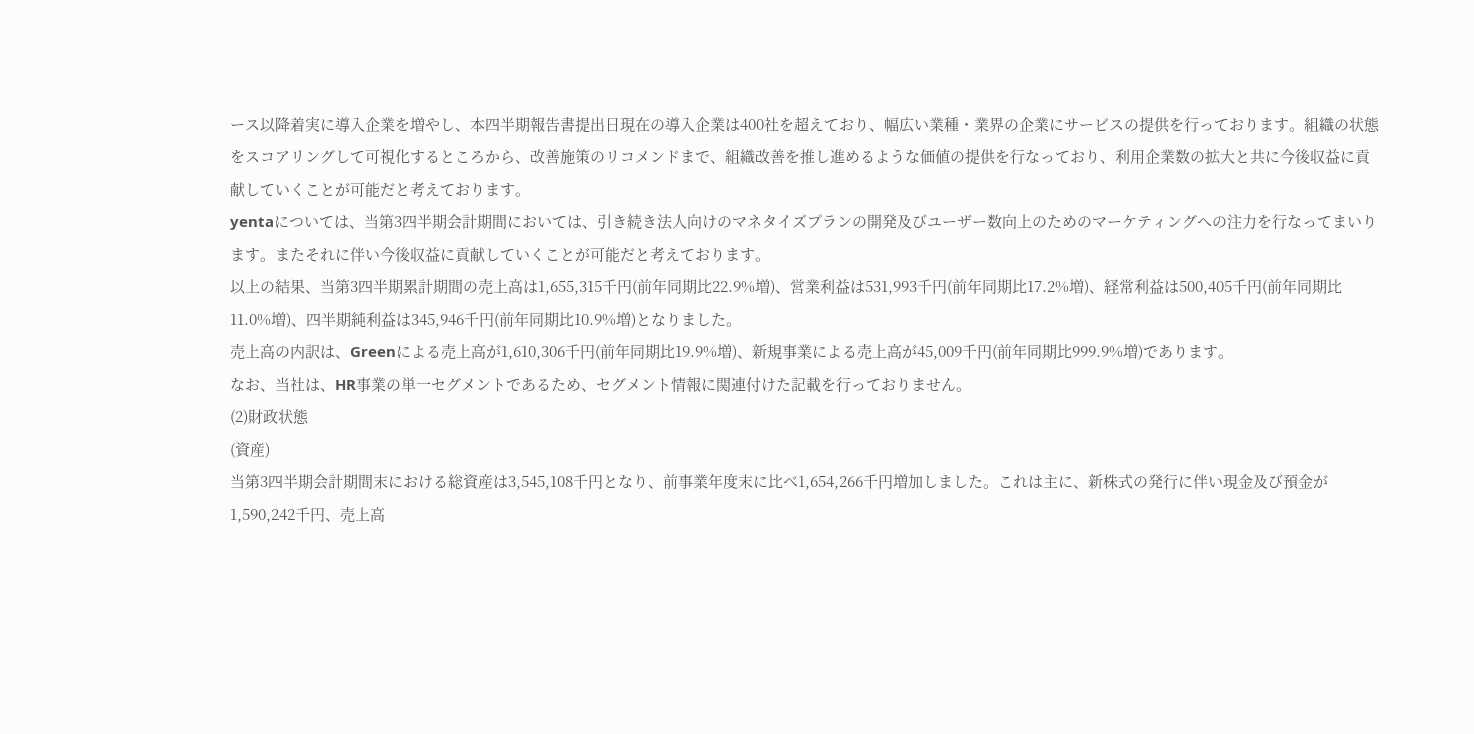ース以降着実に導入企業を増やし、本四半期報告書提出日現在の導入企業は400社を超えており、幅広い業種・業界の企業にサービスの提供を行っております。組織の状態をスコアリングして可視化するところから、改善施策のリコメンドまで、組織改善を推し進めるような価値の提供を行なっており、利用企業数の拡大と共に今後収益に貢献していくことが可能だと考えております。
yentaについては、当第3四半期会計期間においては、引き続き法人向けのマネタイズプランの開発及びユーザー数向上のためのマーケティングへの注力を行なってまいります。またそれに伴い今後収益に貢献していくことが可能だと考えております。
以上の結果、当第3四半期累計期間の売上高は1,655,315千円(前年同期比22.9%増)、営業利益は531,993千円(前年同期比17.2%増)、経常利益は500,405千円(前年同期比11.0%増)、四半期純利益は345,946千円(前年同期比10.9%増)となりました。
売上高の内訳は、Greenによる売上高が1,610,306千円(前年同期比19.9%増)、新規事業による売上高が45,009千円(前年同期比999.9%増)であります。
なお、当社は、HR事業の単一セグメントであるため、セグメント情報に関連付けた記載を行っておりません。
(2)財政状態
(資産)
当第3四半期会計期間末における総資産は3,545,108千円となり、前事業年度末に比べ1,654,266千円増加しました。これは主に、新株式の発行に伴い現金及び預金が1,590,242千円、売上高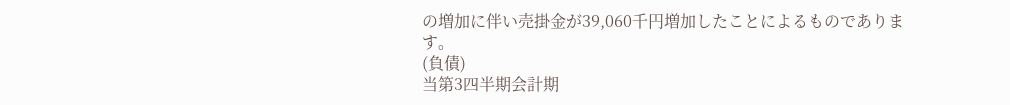の増加に伴い売掛金が39,060千円増加したことによるものであります。
(負債)
当第3四半期会計期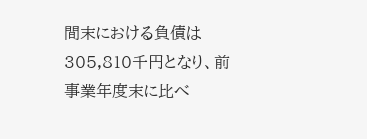間末における負債は305,810千円となり、前事業年度末に比べ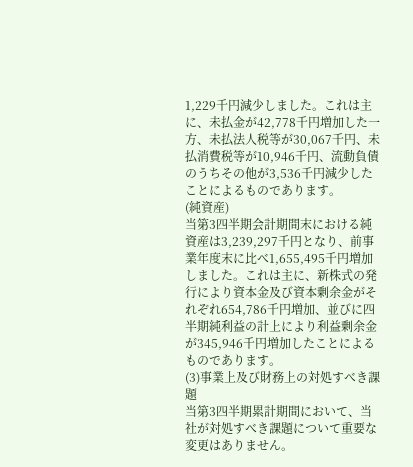1,229千円減少しました。これは主に、未払金が42,778千円増加した一方、未払法人税等が30,067千円、未払消費税等が10,946千円、流動負債のうちその他が3,536千円減少したことによるものであります。
(純資産)
当第3四半期会計期間末における純資産は3,239,297千円となり、前事業年度末に比べ1,655,495千円増加しました。これは主に、新株式の発行により資本金及び資本剰余金がそれぞれ654,786千円増加、並びに四半期純利益の計上により利益剰余金が345,946千円増加したことによるものであります。
(3)事業上及び財務上の対処すべき課題
当第3四半期累計期間において、当社が対処すべき課題について重要な変更はありません。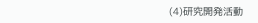(4)研究開発活動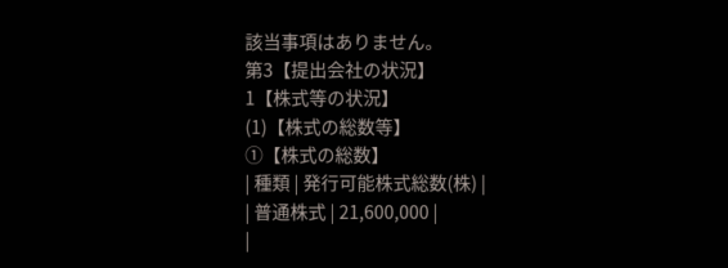該当事項はありません。
第3【提出会社の状況】
1【株式等の状況】
(1)【株式の総数等】
①【株式の総数】
| 種類 | 発行可能株式総数(株) |
| 普通株式 | 21,600,000 |
|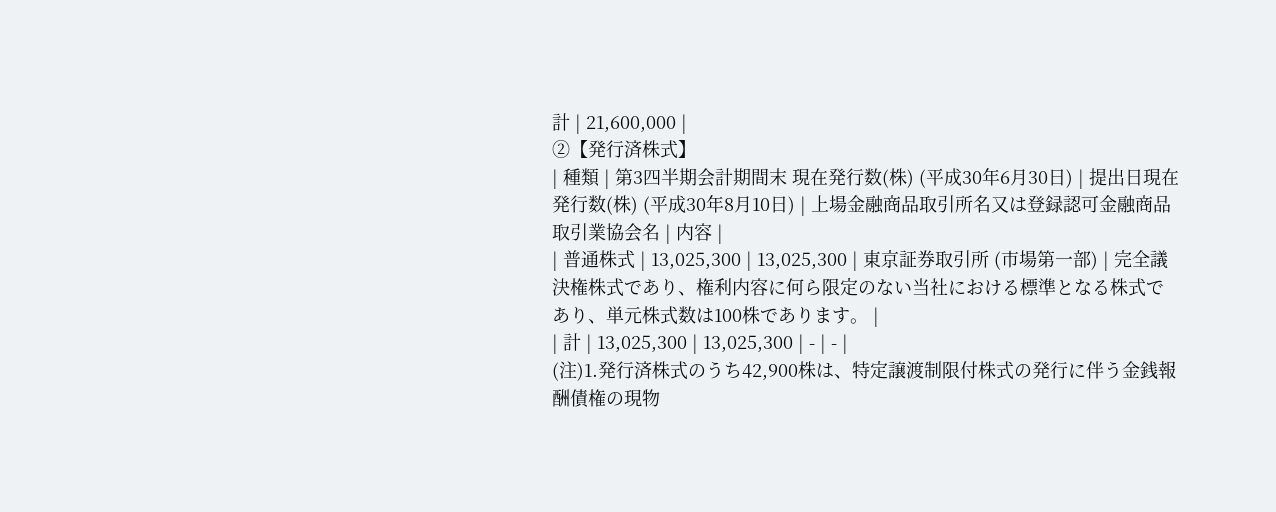計 | 21,600,000 |
②【発行済株式】
| 種類 | 第3四半期会計期間末 現在発行数(株) (平成30年6月30日) | 提出日現在発行数(株) (平成30年8月10日) | 上場金融商品取引所名又は登録認可金融商品取引業協会名 | 内容 |
| 普通株式 | 13,025,300 | 13,025,300 | 東京証券取引所 (市場第一部) | 完全議決権株式であり、権利内容に何ら限定のない当社における標準となる株式であり、単元株式数は100株であります。 |
| 計 | 13,025,300 | 13,025,300 | - | - |
(注)1.発行済株式のうち42,900株は、特定譲渡制限付株式の発行に伴う金銭報酬債権の現物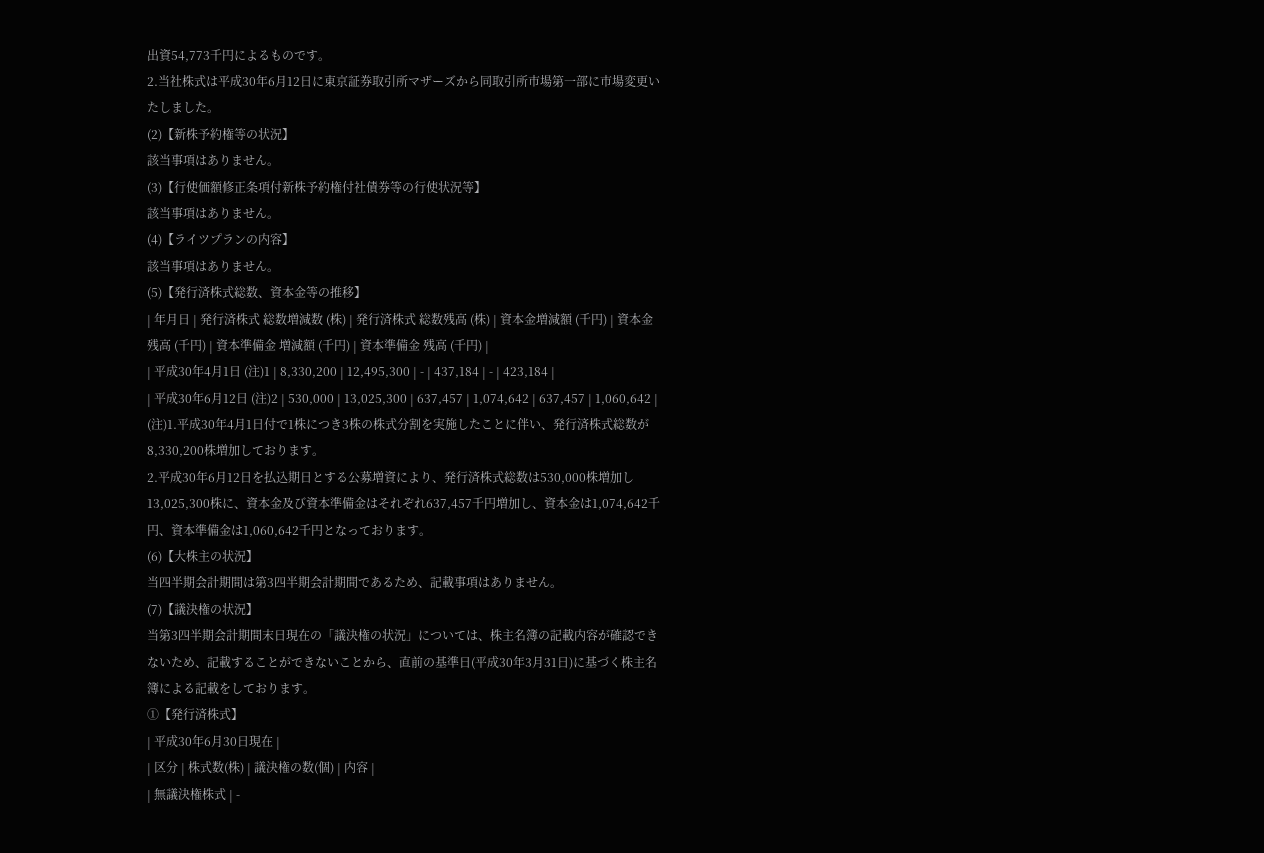出資54,773千円によるものです。
2.当社株式は平成30年6月12日に東京証券取引所マザーズから同取引所市場第一部に市場変更いたしました。
(2)【新株予約権等の状況】
該当事項はありません。
(3)【行使価額修正条項付新株予約権付社債券等の行使状況等】
該当事項はありません。
(4)【ライツプランの内容】
該当事項はありません。
(5)【発行済株式総数、資本金等の推移】
| 年月日 | 発行済株式 総数増減数 (株) | 発行済株式 総数残高 (株) | 資本金増減額 (千円) | 資本金残高 (千円) | 資本準備金 増減額 (千円) | 資本準備金 残高 (千円) |
| 平成30年4月1日 (注)1 | 8,330,200 | 12,495,300 | - | 437,184 | - | 423,184 |
| 平成30年6月12日 (注)2 | 530,000 | 13,025,300 | 637,457 | 1,074,642 | 637,457 | 1,060,642 |
(注)1.平成30年4月1日付で1株につき3株の株式分割を実施したことに伴い、発行済株式総数が8,330,200株増加しております。
2.平成30年6月12日を払込期日とする公募増資により、発行済株式総数は530,000株増加し13,025,300株に、資本金及び資本準備金はそれぞれ637,457千円増加し、資本金は1,074,642千円、資本準備金は1,060,642千円となっております。
(6)【大株主の状況】
当四半期会計期間は第3四半期会計期間であるため、記載事項はありません。
(7)【議決権の状況】
当第3四半期会計期間末日現在の「議決権の状況」については、株主名簿の記載内容が確認できないため、記載することができないことから、直前の基準日(平成30年3月31日)に基づく株主名簿による記載をしております。
①【発行済株式】
| 平成30年6月30日現在 |
| 区分 | 株式数(株) | 議決権の数(個) | 内容 |
| 無議決権株式 | -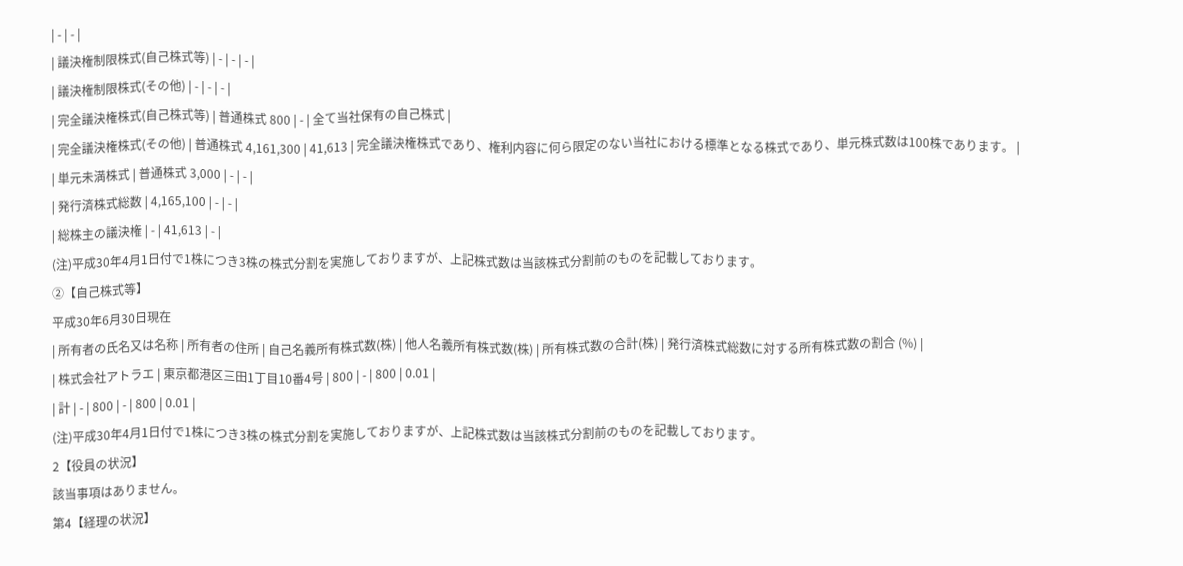| - | - |
| 議決権制限株式(自己株式等) | - | - | - |
| 議決権制限株式(その他) | - | - | - |
| 完全議決権株式(自己株式等) | 普通株式 800 | - | 全て当社保有の自己株式 |
| 完全議決権株式(その他) | 普通株式 4,161,300 | 41,613 | 完全議決権株式であり、権利内容に何ら限定のない当社における標準となる株式であり、単元株式数は100株であります。 |
| 単元未満株式 | 普通株式 3,000 | - | - |
| 発行済株式総数 | 4,165,100 | - | - |
| 総株主の議決権 | - | 41,613 | - |
(注)平成30年4月1日付で1株につき3株の株式分割を実施しておりますが、上記株式数は当該株式分割前のものを記載しております。
②【自己株式等】
平成30年6月30日現在
| 所有者の氏名又は名称 | 所有者の住所 | 自己名義所有株式数(株) | 他人名義所有株式数(株) | 所有株式数の合計(株) | 発行済株式総数に対する所有株式数の割合 (%) |
| 株式会社アトラエ | 東京都港区三田1丁目10番4号 | 800 | - | 800 | 0.01 |
| 計 | - | 800 | - | 800 | 0.01 |
(注)平成30年4月1日付で1株につき3株の株式分割を実施しておりますが、上記株式数は当該株式分割前のものを記載しております。
2【役員の状況】
該当事項はありません。
第4【経理の状況】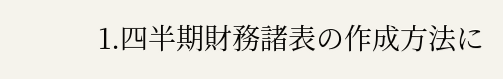1.四半期財務諸表の作成方法に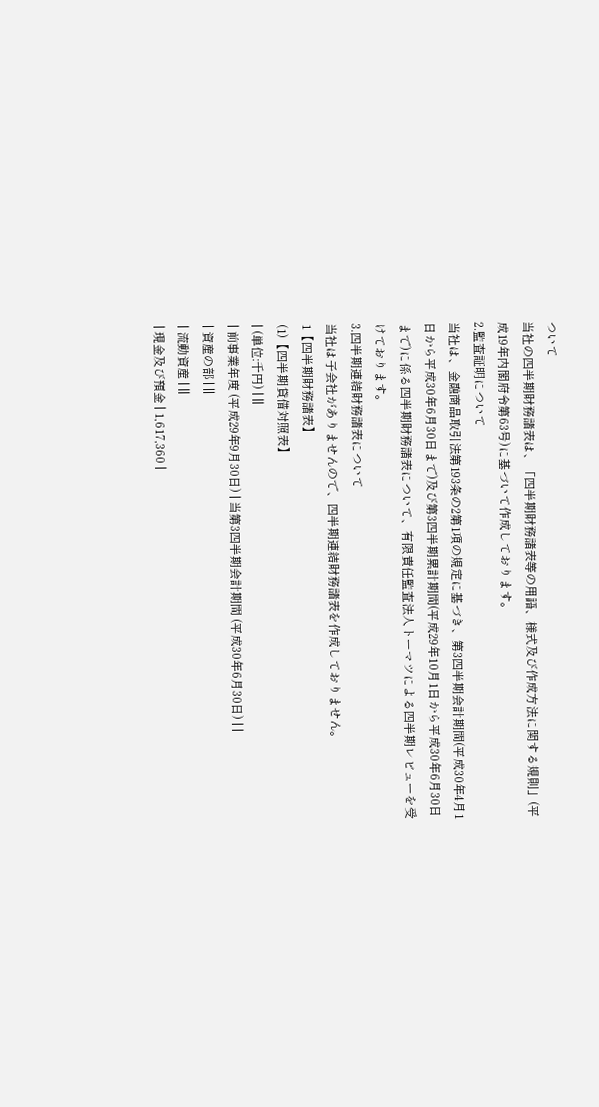ついて
当社の四半期財務諸表は、「四半期財務諸表等の用語、様式及び作成方法に関する規則」(平成19年内閣府令第63号)に基づいて作成しております。
2.監査証明について
当社は、金融商品取引法第193条の2第1項の規定に基づき、第3四半期会計期間(平成30年4月1日から平成30年6月30日まで)及び第3四半期累計期間(平成29年10月1日から平成30年6月30日まで)に係る四半期財務諸表について、有限責任監査法人トーマツによる四半期レビューを受けております。
3.四半期連結財務諸表について
当社は子会社がありませんので、四半期連結財務諸表を作成しておりません。
1【四半期財務諸表】
(1)【四半期貸借対照表】
| (単位:千円) | ||
| 前事業年度 (平成29年9月30日) | 当第3四半期会計期間 (平成30年6月30日) | |
| 資産の部 | ||
| 流動資産 | ||
| 現金及び預金 | 1,617,360 |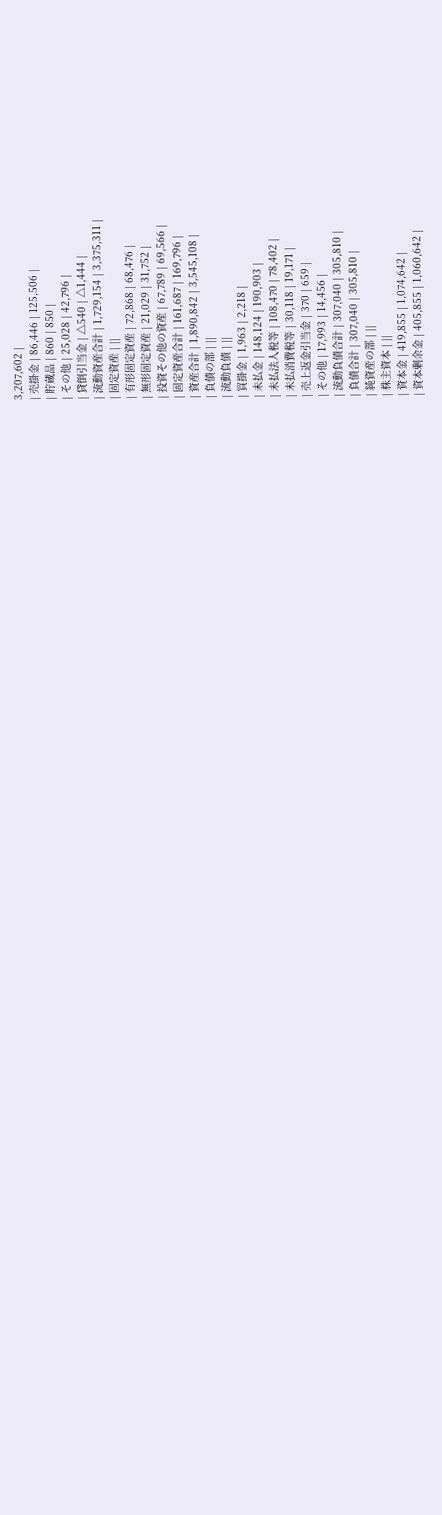3,207,602 |
| 売掛金 | 86,446 | 125,506 |
| 貯蔵品 | 860 | 850 |
| その他 | 25,028 | 42,796 |
| 貸倒引当金 | △540 | △1,444 |
| 流動資産合計 | 1,729,154 | 3,375,311 |
| 固定資産 | ||
| 有形固定資産 | 72,868 | 68,476 |
| 無形固定資産 | 21,029 | 31,752 |
| 投資その他の資産 | 67,789 | 69,566 |
| 固定資産合計 | 161,687 | 169,796 |
| 資産合計 | 1,890,842 | 3,545,108 |
| 負債の部 | ||
| 流動負債 | ||
| 買掛金 | 1,963 | 2,218 |
| 未払金 | 148,124 | 190,903 |
| 未払法人税等 | 108,470 | 78,402 |
| 未払消費税等 | 30,118 | 19,171 |
| 売上返金引当金 | 370 | 659 |
| その他 | 17,993 | 14,456 |
| 流動負債合計 | 307,040 | 305,810 |
| 負債合計 | 307,040 | 305,810 |
| 純資産の部 | ||
| 株主資本 | ||
| 資本金 | 419,855 | 1,074,642 |
| 資本剰余金 | 405,855 | 1,060,642 |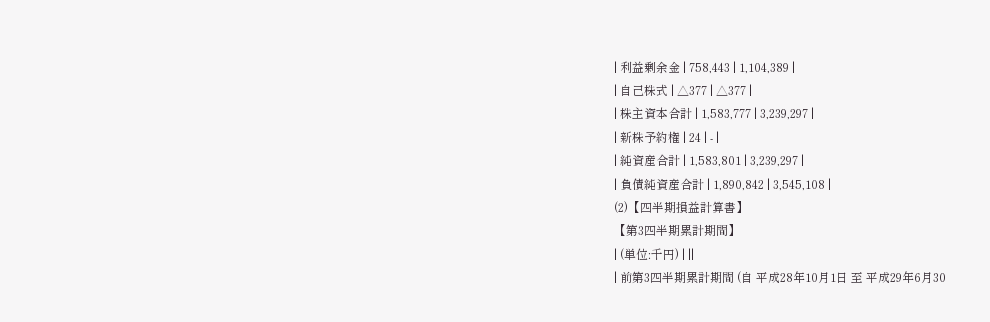| 利益剰余金 | 758,443 | 1,104,389 |
| 自己株式 | △377 | △377 |
| 株主資本合計 | 1,583,777 | 3,239,297 |
| 新株予約権 | 24 | - |
| 純資産合計 | 1,583,801 | 3,239,297 |
| 負債純資産合計 | 1,890,842 | 3,545,108 |
(2)【四半期損益計算書】
【第3四半期累計期間】
| (単位:千円) | ||
| 前第3四半期累計期間 (自 平成28年10月1日 至 平成29年6月30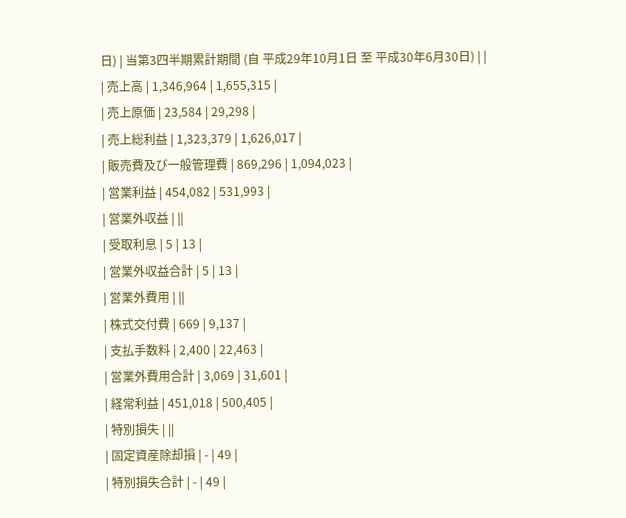日) | 当第3四半期累計期間 (自 平成29年10月1日 至 平成30年6月30日) | |
| 売上高 | 1,346,964 | 1,655,315 |
| 売上原価 | 23,584 | 29,298 |
| 売上総利益 | 1,323,379 | 1,626,017 |
| 販売費及び一般管理費 | 869,296 | 1,094,023 |
| 営業利益 | 454,082 | 531,993 |
| 営業外収益 | ||
| 受取利息 | 5 | 13 |
| 営業外収益合計 | 5 | 13 |
| 営業外費用 | ||
| 株式交付費 | 669 | 9,137 |
| 支払手数料 | 2,400 | 22,463 |
| 営業外費用合計 | 3,069 | 31,601 |
| 経常利益 | 451,018 | 500,405 |
| 特別損失 | ||
| 固定資産除却損 | - | 49 |
| 特別損失合計 | - | 49 |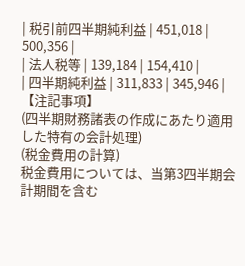| 税引前四半期純利益 | 451,018 | 500,356 |
| 法人税等 | 139,184 | 154,410 |
| 四半期純利益 | 311,833 | 345,946 |
【注記事項】
(四半期財務諸表の作成にあたり適用した特有の会計処理)
(税金費用の計算)
税金費用については、当第3四半期会計期間を含む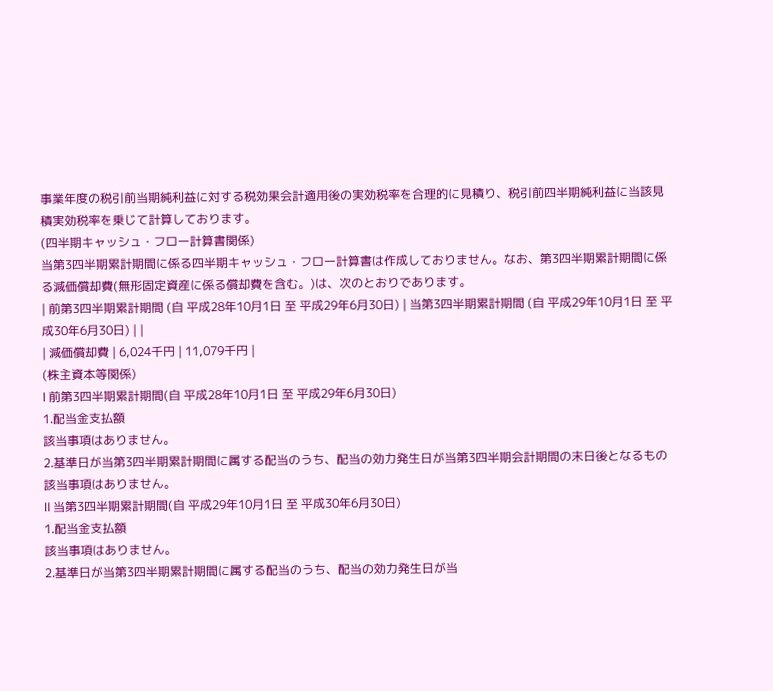事業年度の税引前当期純利益に対する税効果会計適用後の実効税率を合理的に見積り、税引前四半期純利益に当該見積実効税率を乗じて計算しております。
(四半期キャッシュ・フロー計算書関係)
当第3四半期累計期間に係る四半期キャッシュ・フロー計算書は作成しておりません。なお、第3四半期累計期間に係る減価償却費(無形固定資産に係る償却費を含む。)は、次のとおりであります。
| 前第3四半期累計期間 (自 平成28年10月1日 至 平成29年6月30日) | 当第3四半期累計期間 (自 平成29年10月1日 至 平成30年6月30日) | |
| 減価償却費 | 6,024千円 | 11,079千円 |
(株主資本等関係)
Ⅰ 前第3四半期累計期間(自 平成28年10月1日 至 平成29年6月30日)
1.配当金支払額
該当事項はありません。
2.基準日が当第3四半期累計期間に属する配当のうち、配当の効力発生日が当第3四半期会計期間の末日後となるもの
該当事項はありません。
Ⅱ 当第3四半期累計期間(自 平成29年10月1日 至 平成30年6月30日)
1.配当金支払額
該当事項はありません。
2.基準日が当第3四半期累計期間に属する配当のうち、配当の効力発生日が当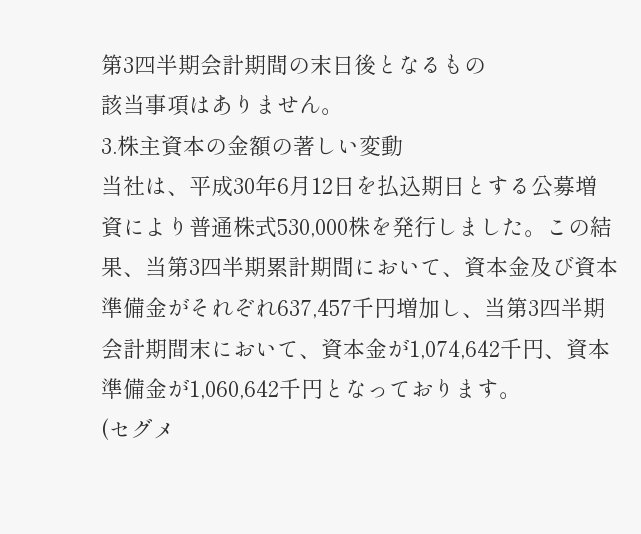第3四半期会計期間の末日後となるもの
該当事項はありません。
3.株主資本の金額の著しい変動
当社は、平成30年6月12日を払込期日とする公募増資により普通株式530,000株を発行しました。この結果、当第3四半期累計期間において、資本金及び資本準備金がそれぞれ637,457千円増加し、当第3四半期会計期間末において、資本金が1,074,642千円、資本準備金が1,060,642千円となっております。
(セグメ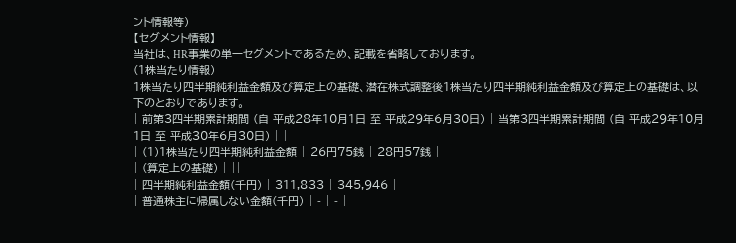ント情報等)
【セグメント情報】
当社は、HR事業の単一セグメントであるため、記載を省略しております。
(1株当たり情報)
1株当たり四半期純利益金額及び算定上の基礎、潜在株式調整後1株当たり四半期純利益金額及び算定上の基礎は、以下のとおりであります。
| 前第3四半期累計期間 (自 平成28年10月1日 至 平成29年6月30日) | 当第3四半期累計期間 (自 平成29年10月1日 至 平成30年6月30日) | |
| (1)1株当たり四半期純利益金額 | 26円75銭 | 28円57銭 |
| (算定上の基礎) | ||
| 四半期純利益金額(千円) | 311,833 | 345,946 |
| 普通株主に帰属しない金額(千円) | - | - |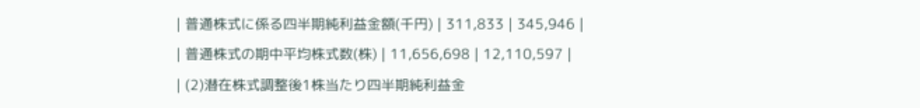| 普通株式に係る四半期純利益金額(千円) | 311,833 | 345,946 |
| 普通株式の期中平均株式数(株) | 11,656,698 | 12,110,597 |
| (2)潜在株式調整後1株当たり四半期純利益金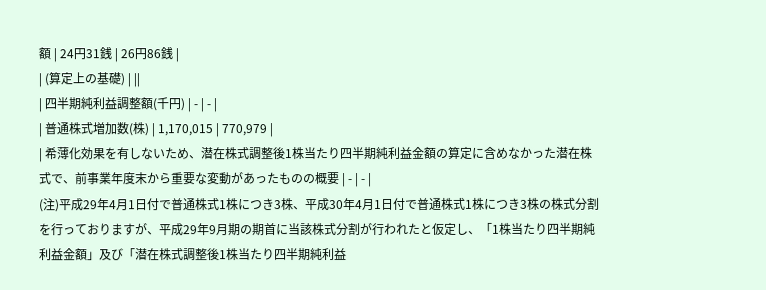額 | 24円31銭 | 26円86銭 |
| (算定上の基礎) | ||
| 四半期純利益調整額(千円) | - | - |
| 普通株式増加数(株) | 1,170,015 | 770,979 |
| 希薄化効果を有しないため、潜在株式調整後1株当たり四半期純利益金額の算定に含めなかった潜在株式で、前事業年度末から重要な変動があったものの概要 | - | - |
(注)平成29年4月1日付で普通株式1株につき3株、平成30年4月1日付で普通株式1株につき3株の株式分割を行っておりますが、平成29年9月期の期首に当該株式分割が行われたと仮定し、「1株当たり四半期純利益金額」及び「潜在株式調整後1株当たり四半期純利益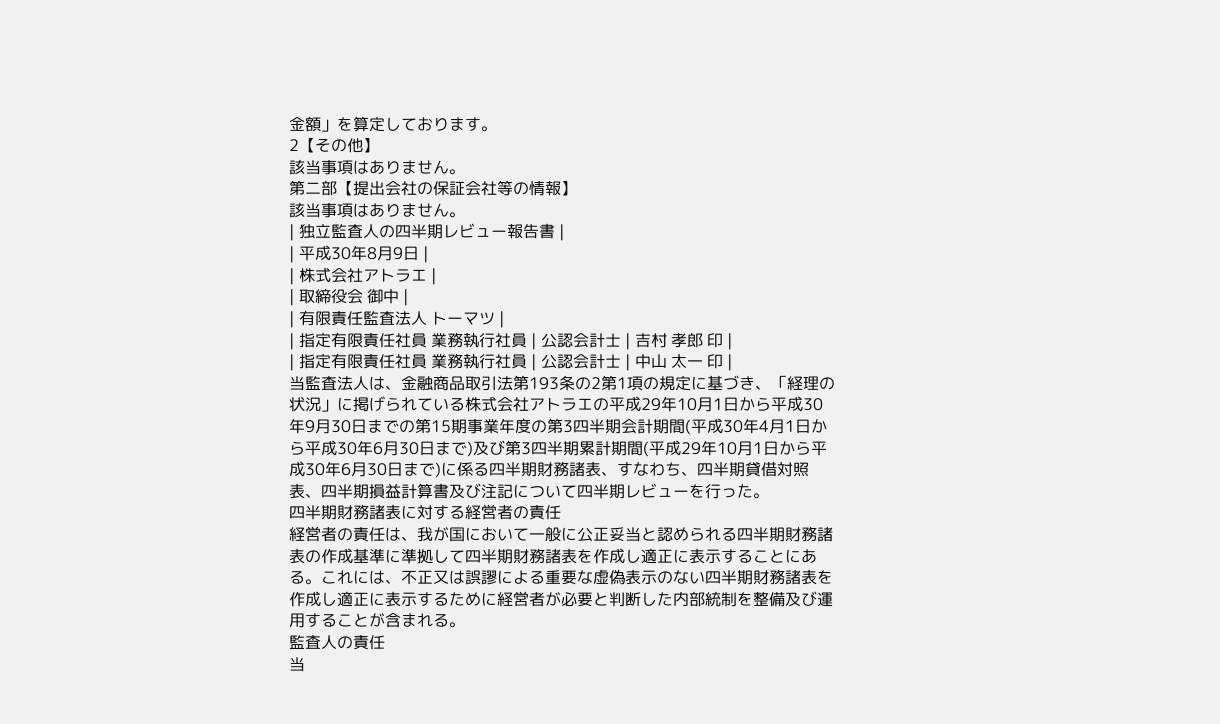金額」を算定しております。
2【その他】
該当事項はありません。
第二部【提出会社の保証会社等の情報】
該当事項はありません。
| 独立監査人の四半期レビュー報告書 |
| 平成30年8月9日 |
| 株式会社アトラエ |
| 取締役会 御中 |
| 有限責任監査法人 トーマツ |
| 指定有限責任社員 業務執行社員 | 公認会計士 | 吉村 孝郎 印 |
| 指定有限責任社員 業務執行社員 | 公認会計士 | 中山 太一 印 |
当監査法人は、金融商品取引法第193条の2第1項の規定に基づき、「経理の状況」に掲げられている株式会社アトラエの平成29年10月1日から平成30年9月30日までの第15期事業年度の第3四半期会計期間(平成30年4月1日から平成30年6月30日まで)及び第3四半期累計期間(平成29年10月1日から平成30年6月30日まで)に係る四半期財務諸表、すなわち、四半期貸借対照表、四半期損益計算書及び注記について四半期レビューを行った。
四半期財務諸表に対する経営者の責任
経営者の責任は、我が国において一般に公正妥当と認められる四半期財務諸表の作成基準に準拠して四半期財務諸表を作成し適正に表示することにある。これには、不正又は誤謬による重要な虚偽表示のない四半期財務諸表を作成し適正に表示するために経営者が必要と判断した内部統制を整備及び運用することが含まれる。
監査人の責任
当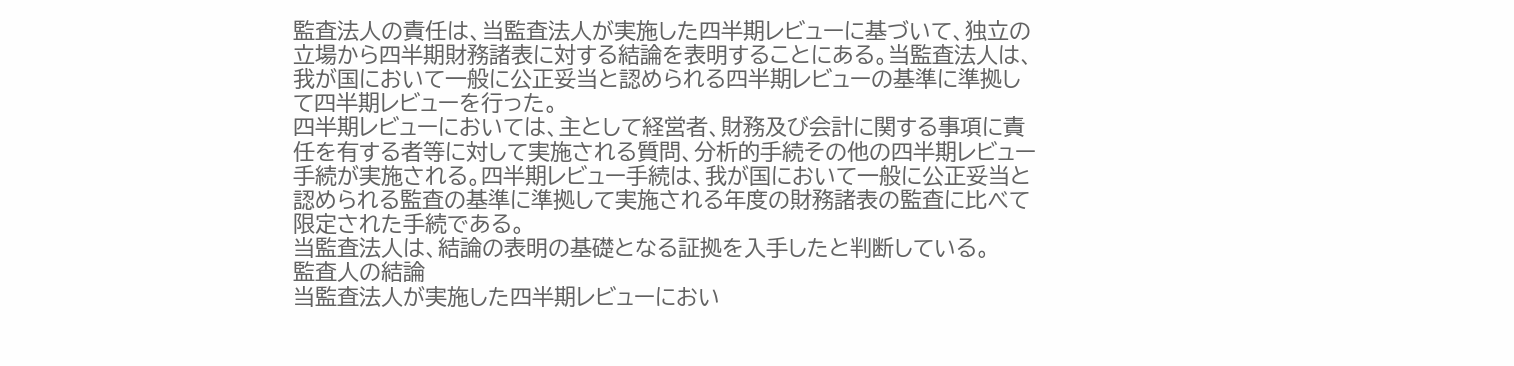監査法人の責任は、当監査法人が実施した四半期レビューに基づいて、独立の立場から四半期財務諸表に対する結論を表明することにある。当監査法人は、我が国において一般に公正妥当と認められる四半期レビューの基準に準拠して四半期レビューを行った。
四半期レビューにおいては、主として経営者、財務及び会計に関する事項に責任を有する者等に対して実施される質問、分析的手続その他の四半期レビュー手続が実施される。四半期レビュー手続は、我が国において一般に公正妥当と認められる監査の基準に準拠して実施される年度の財務諸表の監査に比べて限定された手続である。
当監査法人は、結論の表明の基礎となる証拠を入手したと判断している。
監査人の結論
当監査法人が実施した四半期レビューにおい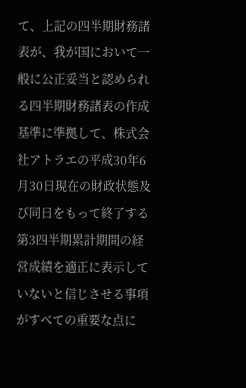て、上記の四半期財務諸表が、我が国において一般に公正妥当と認められる四半期財務諸表の作成基準に準拠して、株式会社アトラエの平成30年6月30日現在の財政状態及び同日をもって終了する第3四半期累計期間の経営成績を適正に表示していないと信じさせる事項がすべての重要な点に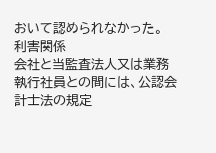おいて認められなかった。
利害関係
会社と当監査法人又は業務執行社員との間には、公認会計士法の規定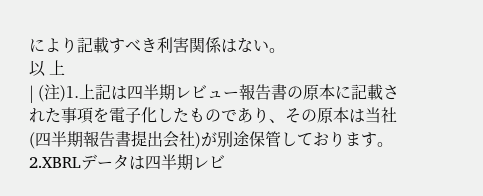により記載すべき利害関係はない。
以 上
| (注)1.上記は四半期レビュー報告書の原本に記載された事項を電子化したものであり、その原本は当社(四半期報告書提出会社)が別途保管しております。 2.XBRLデータは四半期レビ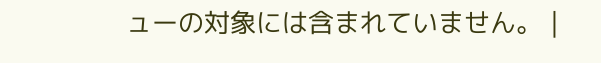ューの対象には含まれていません。 |